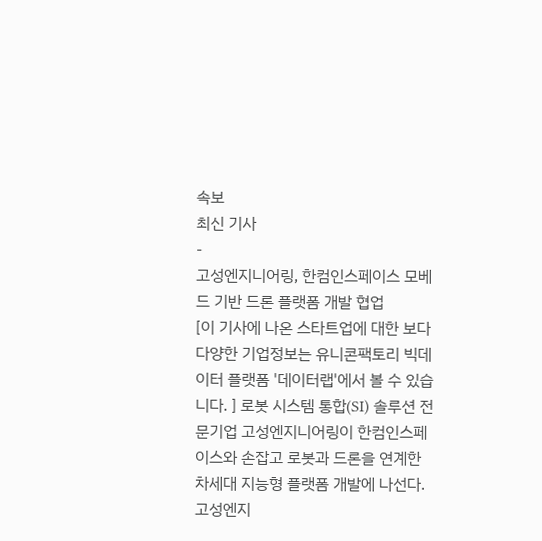속보
최신 기사
-
고성엔지니어링, 한컴인스페이스 모베드 기반 드론 플랫폼 개발 협업
[이 기사에 나온 스타트업에 대한 보다 다양한 기업정보는 유니콘팩토리 빅데이터 플랫폼 '데이터랩'에서 볼 수 있습니다. ] 로봇 시스템 통합(SI) 솔루션 전문기업 고성엔지니어링이 한컴인스페이스와 손잡고 로봇과 드론을 연계한 차세대 지능형 플랫폼 개발에 나선다. 고성엔지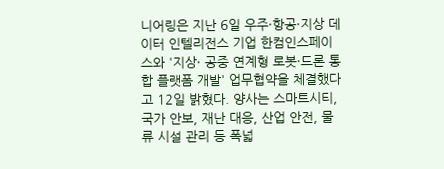니어링은 지난 6일 우주·항공·지상 데이터 인텔리전스 기업 한컴인스페이스와 '지상· 공중 연계형 로봇·드론 통합 플랫폼 개발' 업무협약을 체결했다고 12일 밝혔다. 양사는 스마트시티, 국가 안보, 재난 대응, 산업 안전, 물류 시설 관리 등 폭넓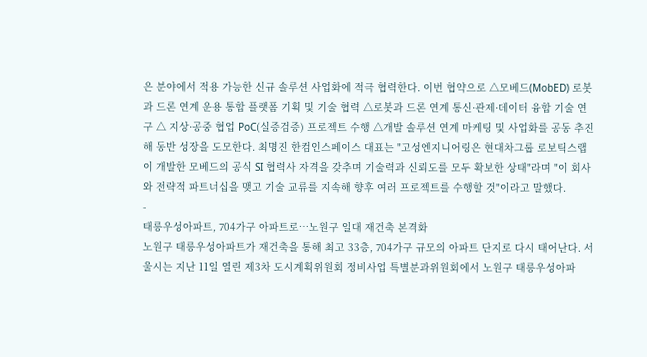은 분야에서 적용 가능한 신규 솔루션 사업화에 적극 협력한다. 이번 협약으로 △모베드(MobED) 로봇과 드론 연계 운용 통합 플랫폼 기획 및 기술 협력 △로봇과 드론 연계 통신·관제·데이터 융합 기술 연구 △ 지상·공중 협업 PoC(실증검증) 프로젝트 수행 △개발 솔루션 연계 마케팅 및 사업화를 공동 추진해 동반 성장을 도모한다. 최명진 한컴인스페이스 대표는 "고성엔지니어링은 현대차그룹 로보틱스랩이 개발한 모베드의 공식 SI 협력사 자격을 갖추며 기술력과 신뢰도를 모두 확보한 상태"라며 "이 회사와 전략적 파트너십을 맺고 기술 교류를 지속해 향후 여러 프로젝트를 수행할 것"이라고 말했다.
-
태릉우성아파트, 704가구 아파트로…노원구 일대 재건축 본격화
노원구 태릉우성아파트가 재건축을 통해 최고 33층, 704가구 규모의 아파트 단지로 다시 태어난다. 서울시는 지난 11일 열린 제3차 도시계획위원회 정비사업 특별분과위원회에서 노원구 태릉우성아파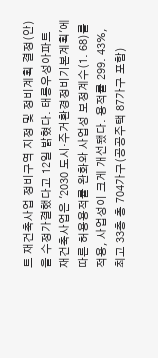트 재건축사업 정비구역 지정 및 정비계획 결정(안)을 수정가결했다고 12일 밝혔다. 태릉우성아파트 재건축사업은 '2030 도시·주거환경정비기본계획'에 따른 허용용적률 완화와 사업성 보정계수(1. 68)를 적용, 사업성이 크게 개선됐다. 용적률 299. 43%, 최고 33층 총 704가구(공공주택 87가구 포함)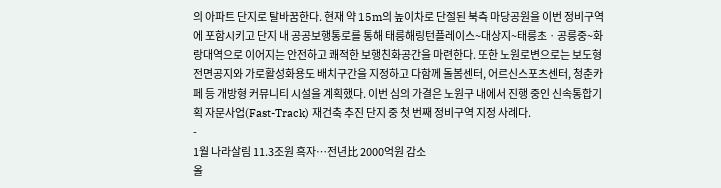의 아파트 단지로 탈바꿈한다. 현재 약 15m의 높이차로 단절된 북측 마당공원을 이번 정비구역에 포함시키고 단지 내 공공보행통로를 통해 태릉해링턴플레이스~대상지~태릉초ㆍ공릉중~화랑대역으로 이어지는 안전하고 쾌적한 보행친화공간을 마련한다. 또한 노원로변으로는 보도형 전면공지와 가로활성화용도 배치구간을 지정하고 다함께 돌봄센터, 어르신스포츠센터, 청춘카페 등 개방형 커뮤니티 시설을 계획했다. 이번 심의 가결은 노원구 내에서 진행 중인 신속통합기획 자문사업(Fast-Track) 재건축 추진 단지 중 첫 번째 정비구역 지정 사례다.
-
1월 나라살림 11.3조원 흑자…전년比 2000억원 감소
올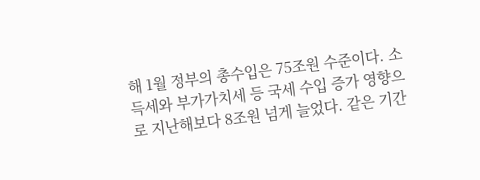해 1월 정부의 총수입은 75조원 수준이다. 소득세와 부가가치세 등 국세 수입 증가 영향으로 지난해보다 8조원 넘게 늘었다. 같은 기간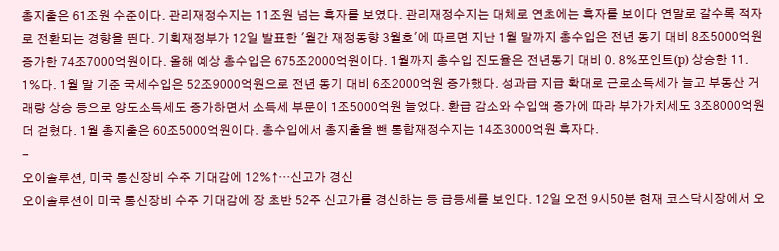총지출은 61조원 수준이다. 관리재정수지는 11조원 넘는 흑자를 보였다. 관리재정수지는 대체로 연초에는 흑자를 보이다 연말로 갈수록 적자로 전환되는 경향을 띈다. 기획재정부가 12일 발표한 '월간 재정동향 3월호'에 따르면 지난 1월 말까지 총수입은 전년 동기 대비 8조5000억원 증가한 74조7000억원이다. 올해 예상 총수입은 675조2000억원이다. 1월까지 총수입 진도율은 전년동기 대비 0. 8%포인트(p) 상승한 11. 1%다. 1월 말 기준 국세수입은 52조9000억원으로 전년 동기 대비 6조2000억원 증가했다. 성과급 지급 확대로 근로소득세가 늘고 부동산 거래량 상승 등으로 양도소득세도 증가하면서 소득세 부문이 1조5000억원 늘었다. 환급 감소와 수입액 증가에 따라 부가가치세도 3조8000억원 더 걷혔다. 1월 총지출은 60조5000억원이다. 총수입에서 총지출을 뺀 통합재정수지는 14조3000억원 흑자다.
-
오이솔루션, 미국 통신장비 수주 기대감에 12%↑…신고가 경신
오이솔루션이 미국 통신장비 수주 기대감에 장 초반 52주 신고가를 경신하는 등 급등세를 보인다. 12일 오전 9시50분 현재 코스닥시장에서 오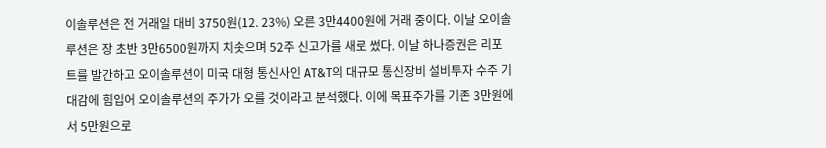이솔루션은 전 거래일 대비 3750원(12. 23%) 오른 3만4400원에 거래 중이다. 이날 오이솔루션은 장 초반 3만6500원까지 치솟으며 52주 신고가를 새로 썼다. 이날 하나증권은 리포트를 발간하고 오이솔루션이 미국 대형 통신사인 AT&T의 대규모 통신장비 설비투자 수주 기대감에 힘입어 오이솔루션의 주가가 오를 것이라고 분석했다. 이에 목표주가를 기존 3만원에서 5만원으로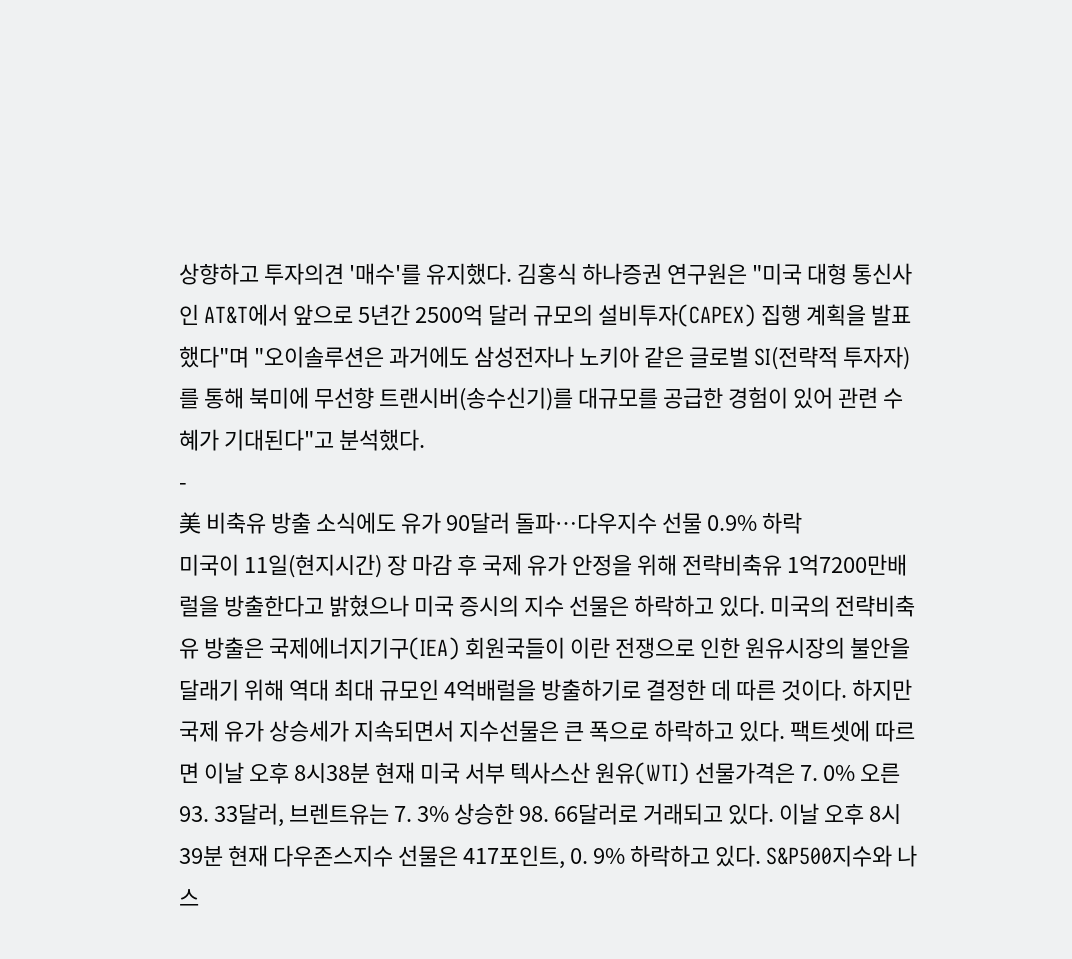상향하고 투자의견 '매수'를 유지했다. 김홍식 하나증권 연구원은 "미국 대형 통신사인 AT&T에서 앞으로 5년간 2500억 달러 규모의 설비투자(CAPEX) 집행 계획을 발표했다"며 "오이솔루션은 과거에도 삼성전자나 노키아 같은 글로벌 SI(전략적 투자자)를 통해 북미에 무선향 트랜시버(송수신기)를 대규모를 공급한 경험이 있어 관련 수혜가 기대된다"고 분석했다.
-
美 비축유 방출 소식에도 유가 90달러 돌파…다우지수 선물 0.9% 하락
미국이 11일(현지시간) 장 마감 후 국제 유가 안정을 위해 전략비축유 1억7200만배럴을 방출한다고 밝혔으나 미국 증시의 지수 선물은 하락하고 있다. 미국의 전략비축유 방출은 국제에너지기구(IEA) 회원국들이 이란 전쟁으로 인한 원유시장의 불안을 달래기 위해 역대 최대 규모인 4억배럴을 방출하기로 결정한 데 따른 것이다. 하지만 국제 유가 상승세가 지속되면서 지수선물은 큰 폭으로 하락하고 있다. 팩트셋에 따르면 이날 오후 8시38분 현재 미국 서부 텍사스산 원유(WTI) 선물가격은 7. 0% 오른 93. 33달러, 브렌트유는 7. 3% 상승한 98. 66달러로 거래되고 있다. 이날 오후 8시39분 현재 다우존스지수 선물은 417포인트, 0. 9% 하락하고 있다. S&P500지수와 나스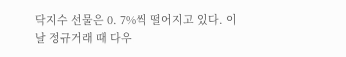닥지수 선물은 0. 7%씩 떨어지고 있다. 이날 정규거래 때 다우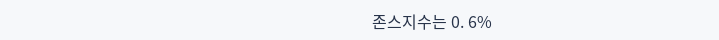존스지수는 0. 6%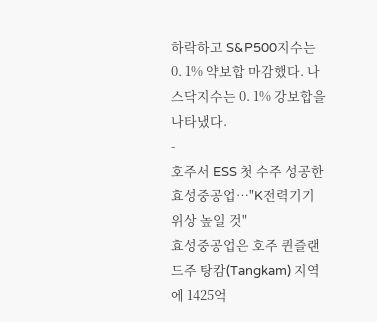하락하고 S&P500지수는 0. 1% 약보합 마감했다. 나스닥지수는 0. 1% 강보합을 나타냈다.
-
호주서 ESS 첫 수주 성공한 효성중공업…"K전력기기 위상 높일 것"
효성중공업은 호주 퀸즐랜드주 탕캄(Tangkam) 지역에 1425억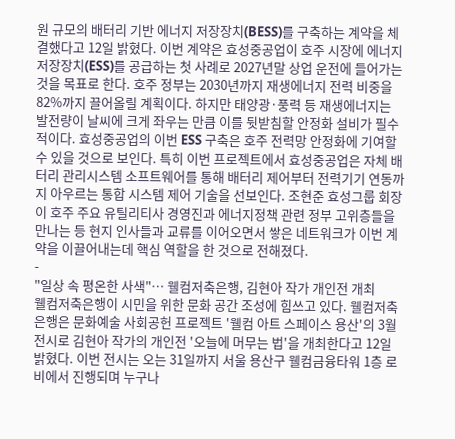원 규모의 배터리 기반 에너지 저장장치(BESS)를 구축하는 계약을 체결했다고 12일 밝혔다. 이번 계약은 효성중공업이 호주 시장에 에너지저장장치(ESS)를 공급하는 첫 사례로 2027년말 상업 운전에 들어가는 것을 목표로 한다. 호주 정부는 2030년까지 재생에너지 전력 비중을 82%까지 끌어올릴 계획이다. 하지만 태양광·풍력 등 재생에너지는 발전량이 날씨에 크게 좌우는 만큼 이를 뒷받침할 안정화 설비가 필수적이다. 효성중공업의 이번 ESS 구축은 호주 전력망 안정화에 기여할 수 있을 것으로 보인다. 특히 이번 프로젝트에서 효성중공업은 자체 배터리 관리시스템 소프트웨어를 통해 배터리 제어부터 전력기기 연동까지 아우르는 통합 시스템 제어 기술을 선보인다. 조현준 효성그룹 회장이 호주 주요 유틸리티사 경영진과 에너지정책 관련 정부 고위층들을 만나는 등 현지 인사들과 교류를 이어오면서 쌓은 네트워크가 이번 계약을 이끌어내는데 핵심 역할을 한 것으로 전해졌다.
-
"일상 속 평온한 사색"… 웰컴저축은행, 김현아 작가 개인전 개최
웰컴저축은행이 시민을 위한 문화 공간 조성에 힘쓰고 있다. 웰컴저축은행은 문화예술 사회공헌 프로젝트 '웰컴 아트 스페이스 용산'의 3월 전시로 김현아 작가의 개인전 '오늘에 머무는 법'을 개최한다고 12일 밝혔다. 이번 전시는 오는 31일까지 서울 용산구 웰컴금융타워 1층 로비에서 진행되며 누구나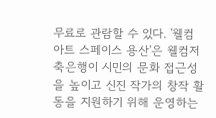무료로 관람할 수 있다. '웰컴 아트 스페이스 용산'은 웰컴저축은행이 시민의 문화 접근성을 높이고 신진 작가의 창작 활동을 지원하기 위해 운영하는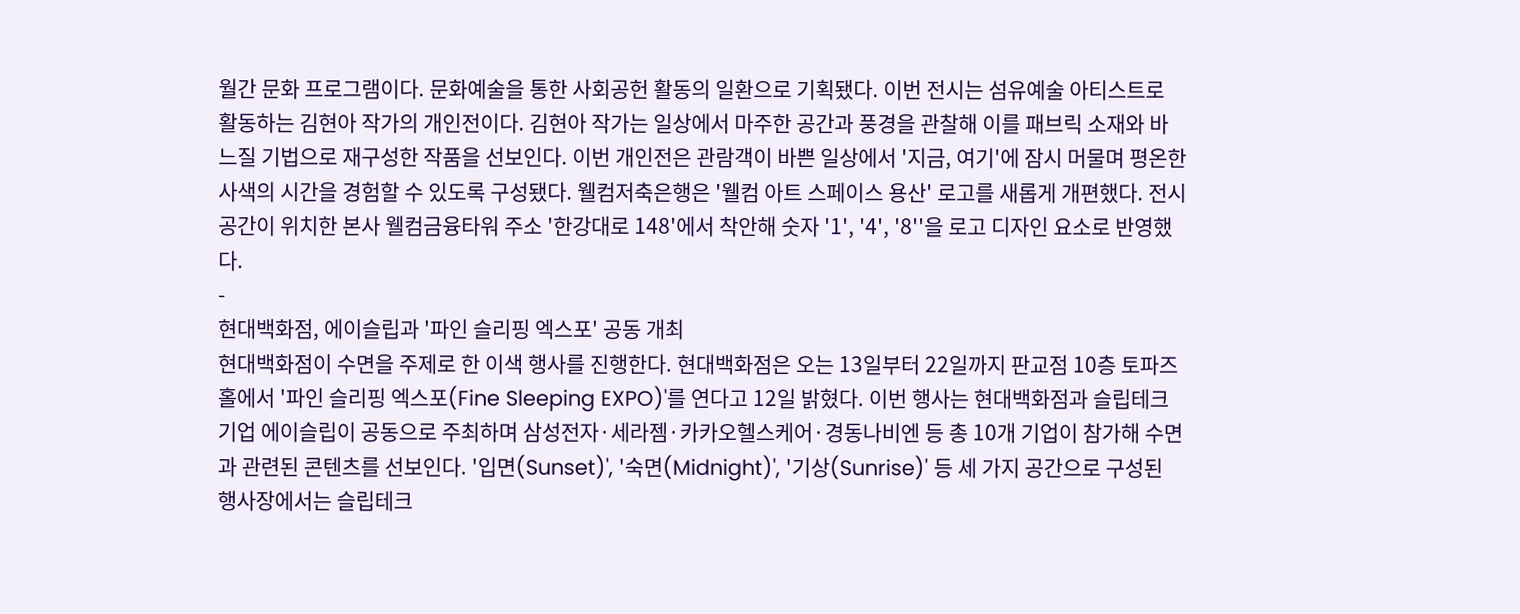월간 문화 프로그램이다. 문화예술을 통한 사회공헌 활동의 일환으로 기획됐다. 이번 전시는 섬유예술 아티스트로 활동하는 김현아 작가의 개인전이다. 김현아 작가는 일상에서 마주한 공간과 풍경을 관찰해 이를 패브릭 소재와 바느질 기법으로 재구성한 작품을 선보인다. 이번 개인전은 관람객이 바쁜 일상에서 '지금, 여기'에 잠시 머물며 평온한 사색의 시간을 경험할 수 있도록 구성됐다. 웰컴저축은행은 '웰컴 아트 스페이스 용산' 로고를 새롭게 개편했다. 전시 공간이 위치한 본사 웰컴금융타워 주소 '한강대로 148'에서 착안해 숫자 '1', '4', '8''을 로고 디자인 요소로 반영했다.
-
현대백화점, 에이슬립과 '파인 슬리핑 엑스포' 공동 개최
현대백화점이 수면을 주제로 한 이색 행사를 진행한다. 현대백화점은 오는 13일부터 22일까지 판교점 10층 토파즈홀에서 '파인 슬리핑 엑스포(Fine Sleeping EXPO)'를 연다고 12일 밝혔다. 이번 행사는 현대백화점과 슬립테크 기업 에이슬립이 공동으로 주최하며 삼성전자·세라젬·카카오헬스케어·경동나비엔 등 총 10개 기업이 참가해 수면과 관련된 콘텐츠를 선보인다. '입면(Sunset)', '숙면(Midnight)', '기상(Sunrise)' 등 세 가지 공간으로 구성된 행사장에서는 슬립테크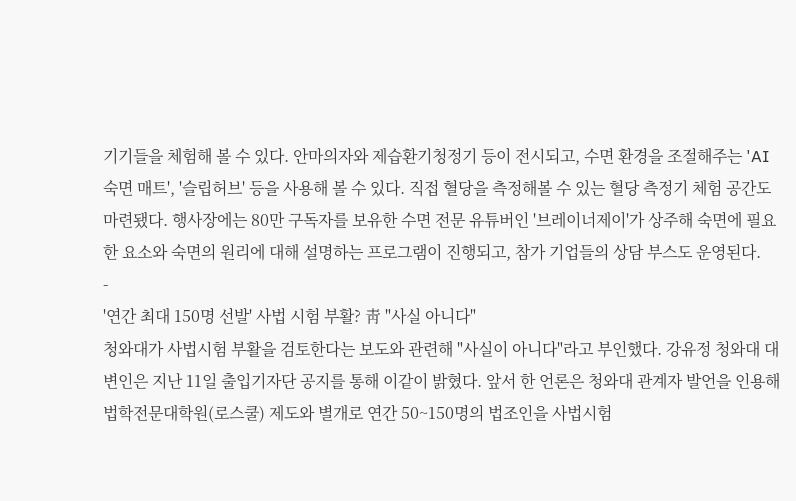기기들을 체험해 볼 수 있다. 안마의자와 제습환기청정기 등이 전시되고, 수면 환경을 조절해주는 'AI 숙면 매트', '슬립허브' 등을 사용해 볼 수 있다. 직접 혈당을 측정해볼 수 있는 혈당 측정기 체험 공간도 마련됐다. 행사장에는 80만 구독자를 보유한 수면 전문 유튜버인 '브레이너제이'가 상주해 숙면에 필요한 요소와 숙면의 원리에 대해 설명하는 프로그램이 진행되고, 참가 기업들의 상담 부스도 운영된다.
-
'연간 최대 150명 선발' 사법 시험 부활? 靑 "사실 아니다"
청와대가 사법시험 부활을 검토한다는 보도와 관련해 "사실이 아니다"라고 부인했다. 강유정 청와대 대변인은 지난 11일 출입기자단 공지를 통해 이같이 밝혔다. 앞서 한 언론은 청와대 관계자 발언을 인용해 법학전문대학원(로스쿨) 제도와 별개로 연간 50~150명의 법조인을 사법시험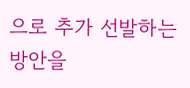으로 추가 선발하는 방안을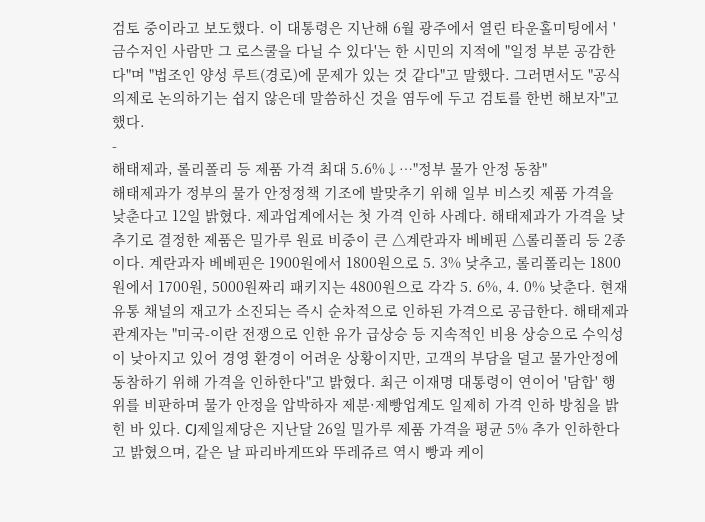검토 중이라고 보도했다. 이 대통령은 지난해 6월 광주에서 열린 타운홀미팅에서 '금수저인 사람만 그 로스쿨을 다닐 수 있다'는 한 시민의 지적에 "일정 부분 공감한다"며 "법조인 양성 루트(경로)에 문제가 있는 것 같다"고 말했다. 그러면서도 "공식 의제로 논의하기는 쉽지 않은데 말씀하신 것을 염두에 두고 검토를 한번 해보자"고 했다.
-
해태제과, 롤리폴리 등 제품 가격 최대 5.6%↓…"정부 물가 안정 동참"
해태제과가 정부의 물가 안정정책 기조에 발맞추기 위해 일부 비스킷 제품 가격을 낮춘다고 12일 밝혔다. 제과업계에서는 첫 가격 인하 사례다. 해태제과가 가격을 낮추기로 결정한 제품은 밀가루 원료 비중이 큰 △계란과자 베베핀 △롤리폴리 등 2종이다. 계란과자 베베핀은 1900원에서 1800원으로 5. 3% 낮추고, 롤리폴리는 1800원에서 1700원, 5000원짜리 패키지는 4800원으로 각각 5. 6%, 4. 0% 낮춘다. 현재 유통 채널의 재고가 소진되는 즉시 순차적으로 인하된 가격으로 공급한다. 해태제과 관계자는 "미국-이란 전쟁으로 인한 유가 급상승 등 지속적인 비용 상승으로 수익성이 낮아지고 있어 경영 환경이 어려운 상황이지만, 고객의 부담을 덜고 물가안정에 동참하기 위해 가격을 인하한다"고 밝혔다. 최근 이재명 대통령이 연이어 '담합' 행위를 비판하며 물가 안정을 압박하자 제분·제빵업계도 일제히 가격 인하 방침을 밝힌 바 있다. CJ제일제당은 지난달 26일 밀가루 제품 가격을 평균 5% 추가 인하한다고 밝혔으며, 같은 날 파리바게뜨와 뚜레쥬르 역시 빵과 케이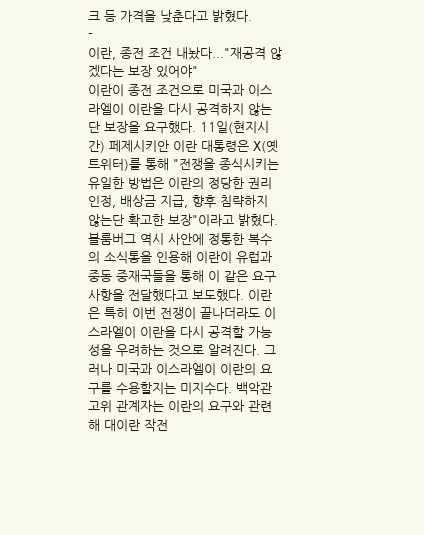크 등 가격을 낮춘다고 밝혔다.
-
이란, 종전 조건 내놨다..."재공격 않겠다는 보장 있어야"
이란이 종전 조건으로 미국과 이스라엘이 이란을 다시 공격하지 않는단 보장을 요구했다. 11일(현지시간) 페제시키안 이란 대통령은 X(옛 트위터)를 통해 "전쟁을 종식시키는 유일한 방법은 이란의 정당한 권리 인정, 배상금 지급, 향후 침략하지 않는단 확고한 보장"이라고 밝혔다. 블룸버그 역시 사안에 정통한 복수의 소식통을 인용해 이란이 유럽과 중동 중재국들을 통해 이 같은 요구사항을 전달했다고 보도했다. 이란은 특히 이번 전쟁이 끝나더라도 이스라엘이 이란을 다시 공격할 가능성을 우려하는 것으로 알려진다. 그러나 미국과 이스라엘이 이란의 요구를 수용할지는 미지수다. 백악관 고위 관계자는 이란의 요구와 관련해 대이란 작전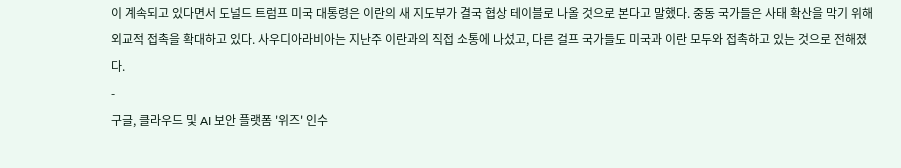이 계속되고 있다면서 도널드 트럼프 미국 대통령은 이란의 새 지도부가 결국 협상 테이블로 나올 것으로 본다고 말했다. 중동 국가들은 사태 확산을 막기 위해 외교적 접촉을 확대하고 있다. 사우디아라비아는 지난주 이란과의 직접 소통에 나섰고, 다른 걸프 국가들도 미국과 이란 모두와 접촉하고 있는 것으로 전해졌다.
-
구글, 클라우드 및 AI 보안 플랫폼 '위즈' 인수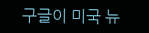구글이 미국 뉴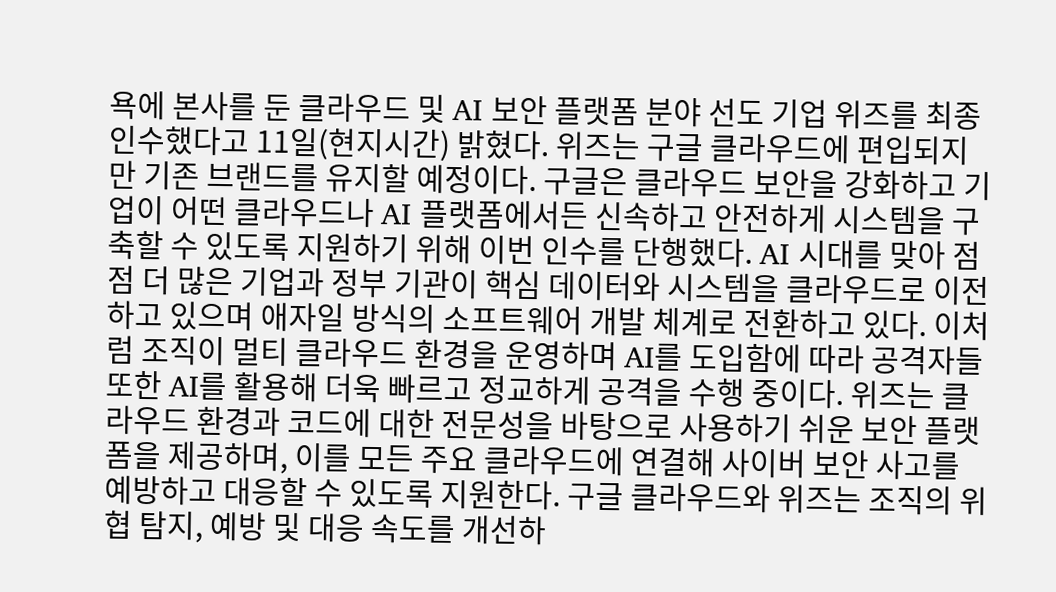욕에 본사를 둔 클라우드 및 AI 보안 플랫폼 분야 선도 기업 위즈를 최종 인수했다고 11일(현지시간) 밝혔다. 위즈는 구글 클라우드에 편입되지만 기존 브랜드를 유지할 예정이다. 구글은 클라우드 보안을 강화하고 기업이 어떤 클라우드나 AI 플랫폼에서든 신속하고 안전하게 시스템을 구축할 수 있도록 지원하기 위해 이번 인수를 단행했다. AI 시대를 맞아 점점 더 많은 기업과 정부 기관이 핵심 데이터와 시스템을 클라우드로 이전하고 있으며 애자일 방식의 소프트웨어 개발 체계로 전환하고 있다. 이처럼 조직이 멀티 클라우드 환경을 운영하며 AI를 도입함에 따라 공격자들 또한 AI를 활용해 더욱 빠르고 정교하게 공격을 수행 중이다. 위즈는 클라우드 환경과 코드에 대한 전문성을 바탕으로 사용하기 쉬운 보안 플랫폼을 제공하며, 이를 모든 주요 클라우드에 연결해 사이버 보안 사고를 예방하고 대응할 수 있도록 지원한다. 구글 클라우드와 위즈는 조직의 위협 탐지, 예방 및 대응 속도를 개선하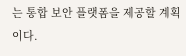는 통합 보안 플랫폼을 제공할 계획이다.